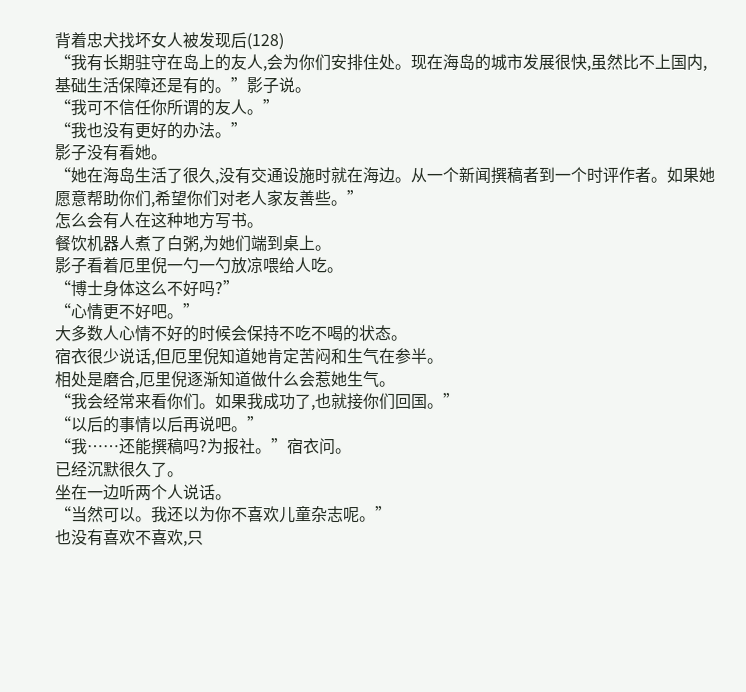背着忠犬找坏女人被发现后(128)
“我有长期驻守在岛上的友人,会为你们安排住处。现在海岛的城市发展很快,虽然比不上国内,基础生活保障还是有的。”影子说。
“我可不信任你所谓的友人。”
“我也没有更好的办法。”
影子没有看她。
“她在海岛生活了很久,没有交通设施时就在海边。从一个新闻撰稿者到一个时评作者。如果她愿意帮助你们,希望你们对老人家友善些。”
怎么会有人在这种地方写书。
餐饮机器人煮了白粥,为她们端到桌上。
影子看着厄里倪一勺一勺放凉喂给人吃。
“博士身体这么不好吗?”
“心情更不好吧。”
大多数人心情不好的时候会保持不吃不喝的状态。
宿衣很少说话,但厄里倪知道她肯定苦闷和生气在参半。
相处是磨合,厄里倪逐渐知道做什么会惹她生气。
“我会经常来看你们。如果我成功了,也就接你们回国。”
“以后的事情以后再说吧。”
“我……还能撰稿吗?为报社。”宿衣问。
已经沉默很久了。
坐在一边听两个人说话。
“当然可以。我还以为你不喜欢儿童杂志呢。”
也没有喜欢不喜欢,只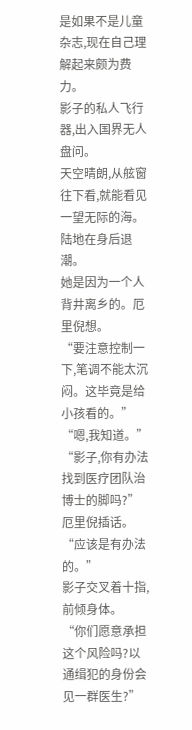是如果不是儿童杂志,现在自己理解起来颇为费力。
影子的私人飞行器,出入国界无人盘问。
天空晴朗,从舷窗往下看,就能看见一望无际的海。
陆地在身后退潮。
她是因为一个人背井离乡的。厄里倪想。
“要注意控制一下,笔调不能太沉闷。这毕竟是给小孩看的。”
“嗯,我知道。”
“影子,你有办法找到医疗团队治博士的脚吗?”厄里倪插话。
“应该是有办法的。”
影子交叉着十指,前倾身体。
“你们愿意承担这个风险吗?以通缉犯的身份会见一群医生?”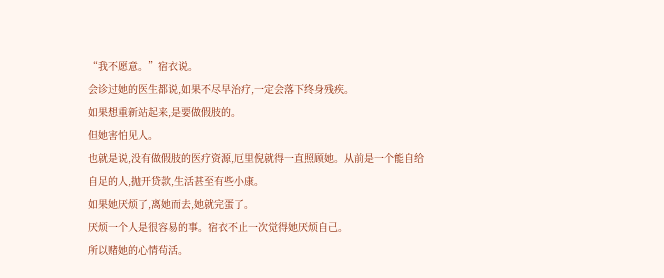“我不愿意。”宿衣说。
会诊过她的医生都说,如果不尽早治疗,一定会落下终身残疾。
如果想重新站起来,是要做假肢的。
但她害怕见人。
也就是说,没有做假肢的医疗资源,厄里倪就得一直照顾她。从前是一个能自给自足的人,抛开贷款,生活甚至有些小康。
如果她厌烦了,离她而去,她就完蛋了。
厌烦一个人是很容易的事。宿衣不止一次觉得她厌烦自己。
所以赌她的心情茍活。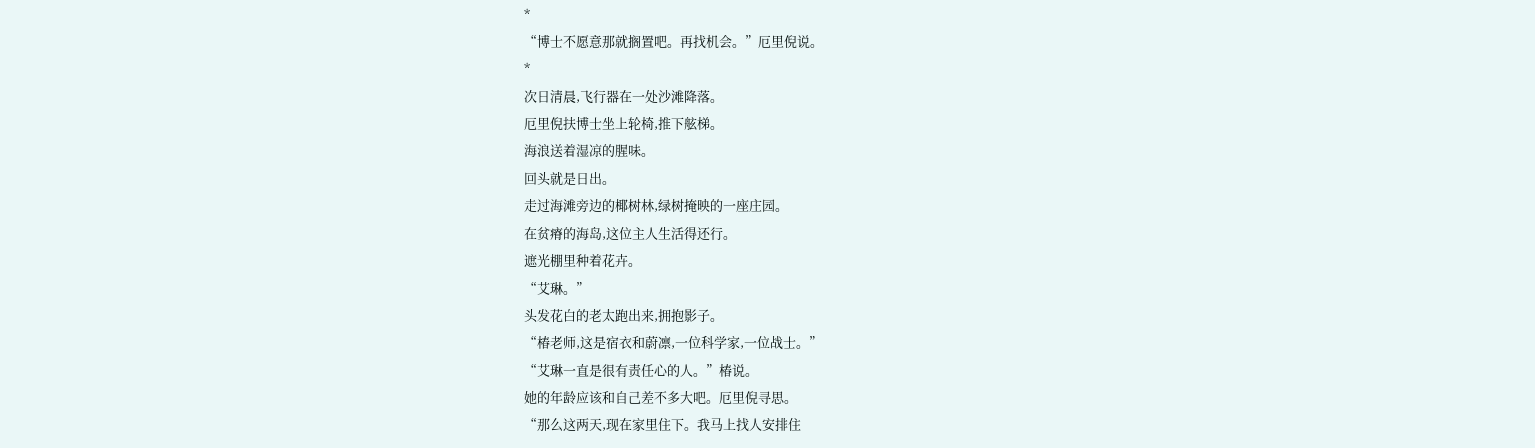*
“博士不愿意那就搁置吧。再找机会。”厄里倪说。
*
次日清晨,飞行器在一处沙滩降落。
厄里倪扶博士坐上轮椅,推下舷梯。
海浪送着湿凉的腥味。
回头就是日出。
走过海滩旁边的椰树林,绿树掩映的一座庄园。
在贫瘠的海岛,这位主人生活得还行。
遮光棚里种着花卉。
“艾琳。”
头发花白的老太跑出来,拥抱影子。
“椿老师,这是宿衣和蔚凛,一位科学家,一位战士。”
“艾琳一直是很有责任心的人。”椿说。
她的年龄应该和自己差不多大吧。厄里倪寻思。
“那么这两天,现在家里住下。我马上找人安排住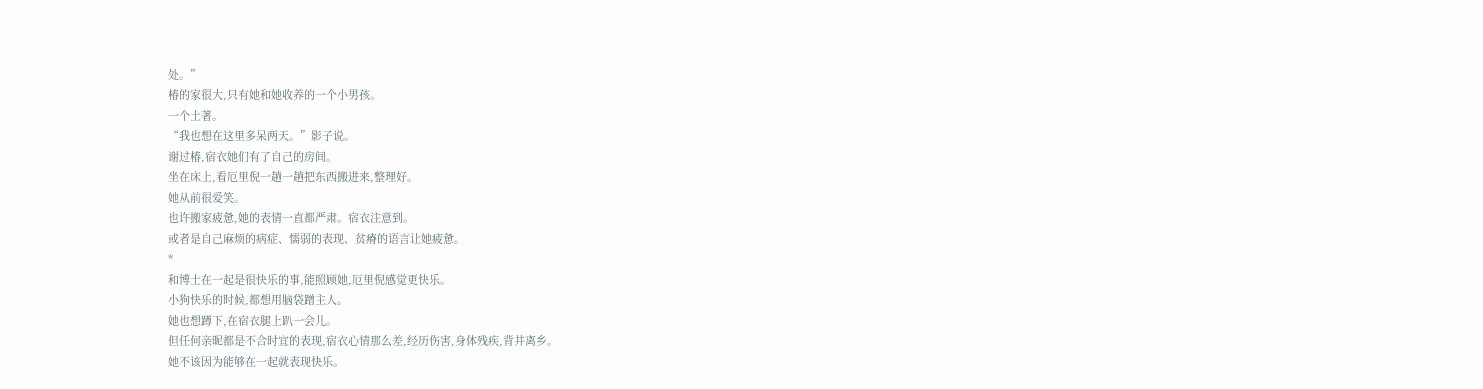处。”
椿的家很大,只有她和她收养的一个小男孩。
一个土著。
“我也想在这里多呆两天。”影子说。
谢过椿,宿衣她们有了自己的房间。
坐在床上,看厄里倪一趟一趟把东西搬进来,整理好。
她从前很爱笑。
也许搬家疲惫,她的表情一直都严肃。宿衣注意到。
或者是自己麻烦的病症、懦弱的表现、贫瘠的语言让她疲惫。
*
和博士在一起是很快乐的事,能照顾她,厄里倪感觉更快乐。
小狗快乐的时候,都想用脑袋蹭主人。
她也想蹲下,在宿衣腿上趴一会儿。
但任何亲昵都是不合时宜的表现,宿衣心情那么差,经历伤害,身体残疾,背井离乡。
她不该因为能够在一起就表现快乐。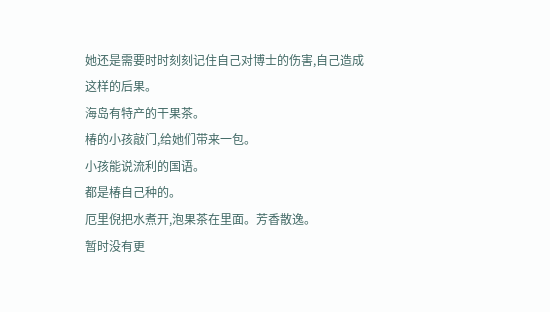她还是需要时时刻刻记住自己对博士的伤害,自己造成这样的后果。
海岛有特产的干果茶。
椿的小孩敲门,给她们带来一包。
小孩能说流利的国语。
都是椿自己种的。
厄里倪把水煮开,泡果茶在里面。芳香散逸。
暂时没有更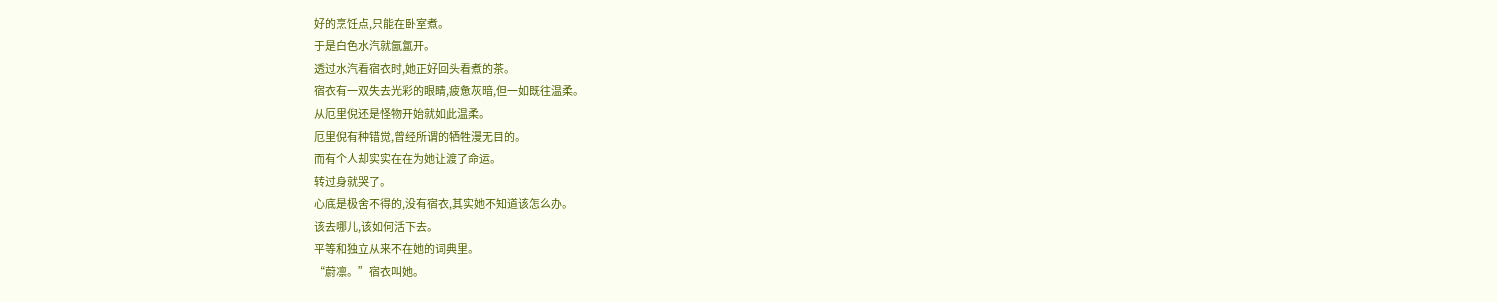好的烹饪点,只能在卧室煮。
于是白色水汽就氤氲开。
透过水汽看宿衣时,她正好回头看煮的茶。
宿衣有一双失去光彩的眼睛,疲惫灰暗,但一如既往温柔。
从厄里倪还是怪物开始就如此温柔。
厄里倪有种错觉,曾经所谓的牺牲漫无目的。
而有个人却实实在在为她让渡了命运。
转过身就哭了。
心底是极舍不得的,没有宿衣,其实她不知道该怎么办。
该去哪儿,该如何活下去。
平等和独立从来不在她的词典里。
“蔚凛。”宿衣叫她。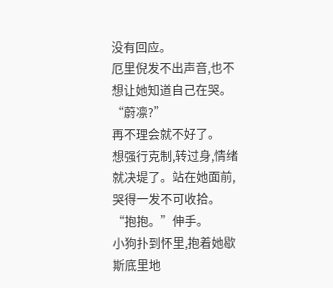没有回应。
厄里倪发不出声音,也不想让她知道自己在哭。
“蔚凛?”
再不理会就不好了。
想强行克制,转过身,情绪就决堤了。站在她面前,哭得一发不可收拾。
“抱抱。”伸手。
小狗扑到怀里,抱着她歇斯底里地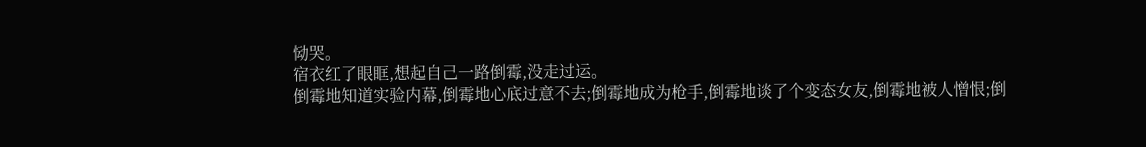恸哭。
宿衣红了眼眶,想起自己一路倒霉,没走过运。
倒霉地知道实验内幕,倒霉地心底过意不去;倒霉地成为枪手,倒霉地谈了个变态女友,倒霉地被人憎恨;倒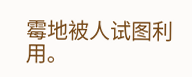霉地被人试图利用。